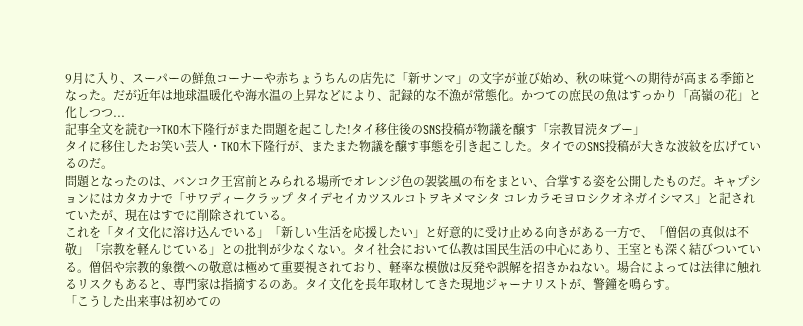9月に入り、スーパーの鮮魚コーナーや赤ちょうちんの店先に「新サンマ」の文字が並び始め、秋の味覚への期待が高まる季節となった。だが近年は地球温暖化や海水温の上昇などにより、記録的な不漁が常態化。かつての庶民の魚はすっかり「高嶺の花」と化しつつ...
記事全文を読む→TKO木下隆行がまた問題を起こした!タイ移住後のSNS投稿が物議を醸す「宗教冒涜タブー」
タイに移住したお笑い芸人・TKO木下隆行が、またまた物議を醸す事態を引き起こした。タイでのSNS投稿が大きな波紋を広げているのだ。
問題となったのは、バンコク王宮前とみられる場所でオレンジ色の袈裟風の布をまとい、合掌する姿を公開したものだ。キャプションにはカタカナで「サワディークラップ タイデセイカツスルコトヲキメマシタ コレカラモヨロシクオネガイシマス」と記されていたが、現在はすでに削除されている。
これを「タイ文化に溶け込んでいる」「新しい生活を応援したい」と好意的に受け止める向きがある一方で、「僧侶の真似は不敬」「宗教を軽んじている」との批判が少なくない。タイ社会において仏教は国民生活の中心にあり、王室とも深く結びついている。僧侶や宗教的象徴への敬意は極めて重要視されており、軽率な模倣は反発や誤解を招きかねない。場合によっては法律に触れるリスクもあると、専門家は指摘するのあ。タイ文化を長年取材してきた現地ジャーナリストが、警鐘を鳴らす。
「こうした出来事は初めての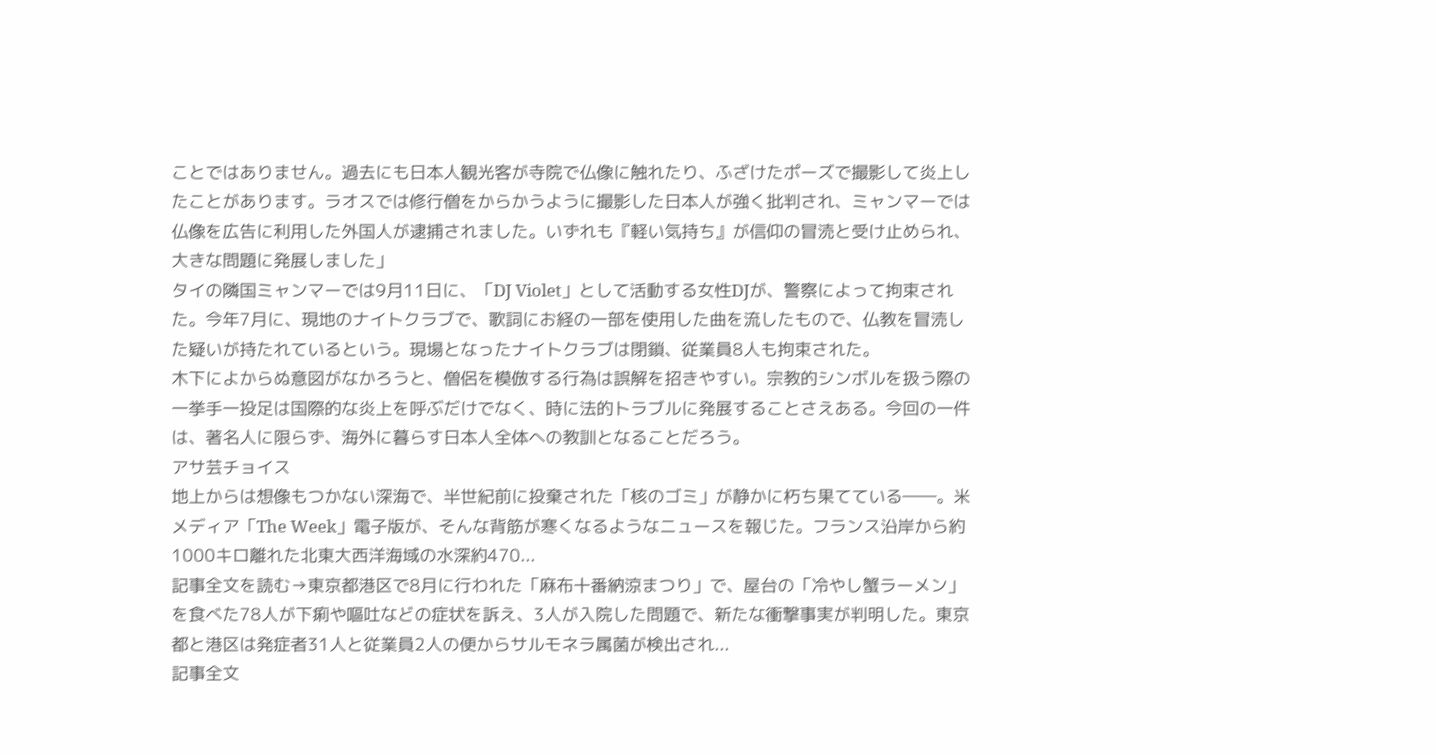ことではありません。過去にも日本人観光客が寺院で仏像に触れたり、ふざけたポーズで撮影して炎上したことがあります。ラオスでは修行僧をからかうように撮影した日本人が強く批判され、ミャンマーでは仏像を広告に利用した外国人が逮捕されました。いずれも『軽い気持ち』が信仰の冒涜と受け止められ、大きな問題に発展しました」
タイの隣国ミャンマーでは9月11日に、「DJ Violet」として活動する女性DJが、警察によって拘束された。今年7月に、現地のナイトクラブで、歌詞にお経の一部を使用した曲を流したもので、仏教を冒涜した疑いが持たれているという。現場となったナイトクラブは閉鎖、従業員8人も拘束された。
木下によからぬ意図がなかろうと、僧侶を模倣する行為は誤解を招きやすい。宗教的シンボルを扱う際の一挙手一投足は国際的な炎上を呼ぶだけでなく、時に法的トラブルに発展することさえある。今回の一件は、著名人に限らず、海外に暮らす日本人全体への教訓となることだろう。
アサ芸チョイス
地上からは想像もつかない深海で、半世紀前に投棄された「核のゴミ」が静かに朽ち果てている――。米メディア「The Week」電子版が、そんな背筋が寒くなるようなニュースを報じた。フランス沿岸から約1000キロ離れた北東大西洋海域の水深約470...
記事全文を読む→東京都港区で8月に行われた「麻布十番納涼まつり」で、屋台の「冷やし蟹ラーメン」を食べた78人が下痢や嘔吐などの症状を訴え、3人が入院した問題で、新たな衝撃事実が判明した。東京都と港区は発症者31人と従業員2人の便からサルモネラ属菌が検出され...
記事全文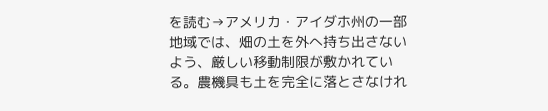を読む→アメリカ・アイダホ州の一部地域では、畑の土を外へ持ち出さないよう、厳しい移動制限が敷かれている。農機具も土を完全に落とさなけれ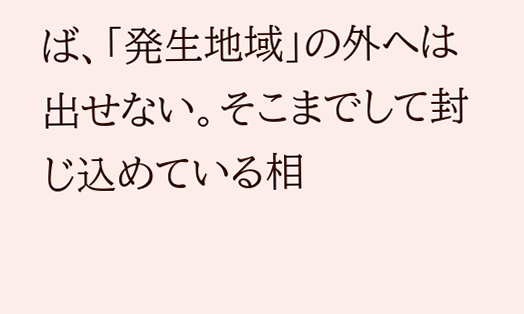ば、「発生地域」の外へは出せない。そこまでして封じ込めている相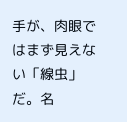手が、肉眼ではまず見えない「線虫」だ。名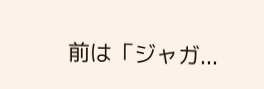前は「ジャガ...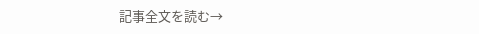記事全文を読む→